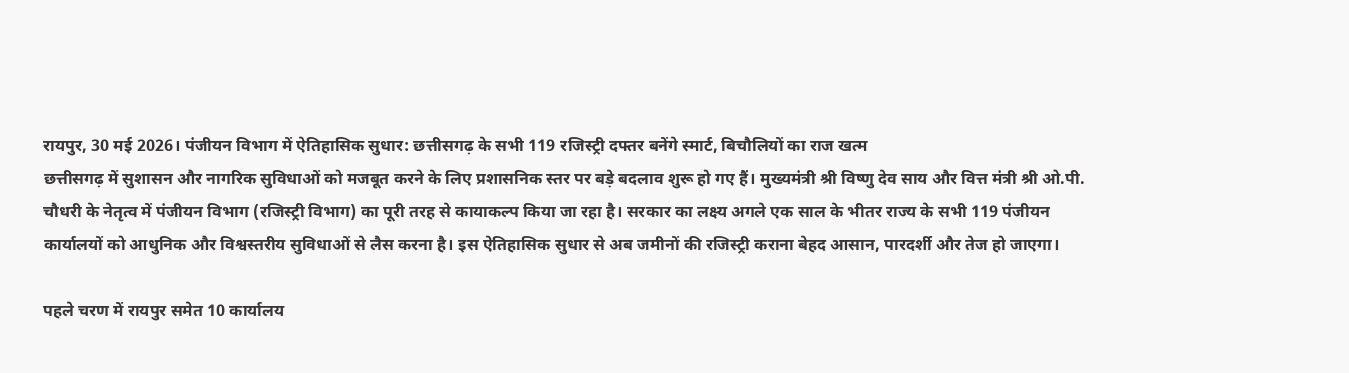रायपुर, 30 मई 2026। पंजीयन विभाग में ऐतिहासिक सुधार: छत्तीसगढ़ के सभी 119 रजिस्ट्री दफ्तर बनेंगे स्मार्ट, बिचौलियों का राज खत्म
छत्तीसगढ़ में सुशासन और नागरिक सुविधाओं को मजबूत करने के लिए प्रशासनिक स्तर पर बड़े बदलाव शुरू हो गए हैं। मुख्यमंत्री श्री विष्णु देव साय और वित्त मंत्री श्री ओ.पी. चौधरी के नेतृत्व में पंजीयन विभाग (रजिस्ट्री विभाग) का पूरी तरह से कायाकल्प किया जा रहा है। सरकार का लक्ष्य अगले एक साल के भीतर राज्य के सभी 119 पंजीयन कार्यालयों को आधुनिक और विश्वस्तरीय सुविधाओं से लैस करना है। इस ऐतिहासिक सुधार से अब जमीनों की रजिस्ट्री कराना बेहद आसान, पारदर्शी और तेज हो जाएगा।

पहले चरण में रायपुर समेत 10 कार्यालय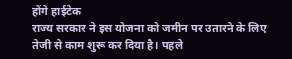होंगे हाईटेक
राज्य सरकार ने इस योजना को जमीन पर उतारने के लिए तेजी से काम शुरू कर दिया है। पहले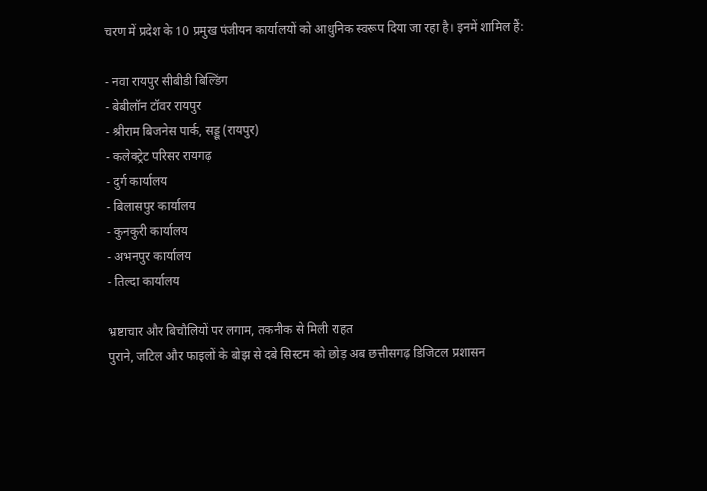चरण में प्रदेश के 10 प्रमुख पंजीयन कार्यालयों को आधुनिक स्वरूप दिया जा रहा है। इनमें शामिल हैं:

- नवा रायपुर सीबीडी बिल्डिंग
- बेबीलॉन टॉवर रायपुर
- श्रीराम बिजनेस पार्क, सड्डू (रायपुर)
- कलेक्ट्रेट परिसर रायगढ़
- दुर्ग कार्यालय
- बिलासपुर कार्यालय
- कुनकुरी कार्यालय
- अभनपुर कार्यालय
- तिल्दा कार्यालय

भ्रष्टाचार और बिचौलियों पर लगाम, तकनीक से मिली राहत
पुराने, जटिल और फाइलों के बोझ से दबे सिस्टम को छोड़ अब छत्तीसगढ़ डिजिटल प्रशासन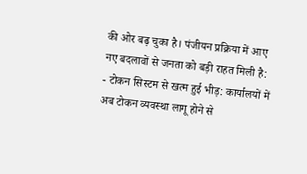की ओर बढ़ चुका है। पंजीयन प्रक्रिया में आए नए बदलावों से जनता को बड़ी राहत मिली है:
- टोकन सिस्टम से खत्म हुई भीड़: कार्यालयों में अब टोकन व्यवस्था लागू होने से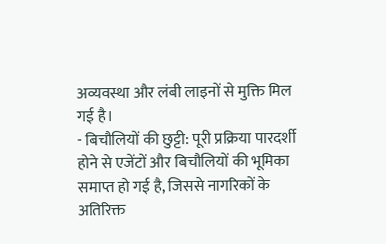अव्यवस्था और लंबी लाइनों से मुक्ति मिल गई है।
- बिचौलियों की छुट्टी: पूरी प्रक्रिया पारदर्शी होने से एजेंटों और बिचौलियों की भूमिका समाप्त हो गई है, जिससे नागरिकों के अतिरिक्त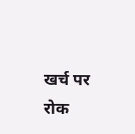खर्च पर रोक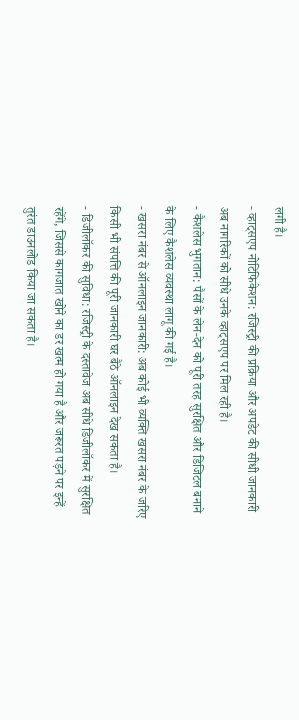लगी है।
- व्हाट्सएप नोटिफिकेशन: रजिस्ट्री की प्रक्रिया और अपडेट की सीधी जानकारी अब नागरिकों को सीधे उनके व्हाट्सएप पर मिल रही है।
- कैशलेस भुगतान: पैसों के लेन-देन को पूरी तरह सुरक्षित और डिजिटल बनाने के लिए कैशलेस व्यवस्था लागू की गई है।
- खसरा नंबर से ऑनलाइन जानकारी: अब कोई भी व्यक्ति खसरा नंबर के जरिए किसी भी संपत्ति की पूरी जानकारी घर बैठे ऑनलाइन देख सकता है।
- डिजीलॉकर की सुविधा: रजिस्ट्री के दस्तावेज अब सीधे डिजीलॉकर में सुरक्षित रहेंगे, जिससे कागजात खोने का डर खत्म हो गया है और जरूरत पड़ने पर इन्हें तुरंत डाउनलोड किया जा सकता है।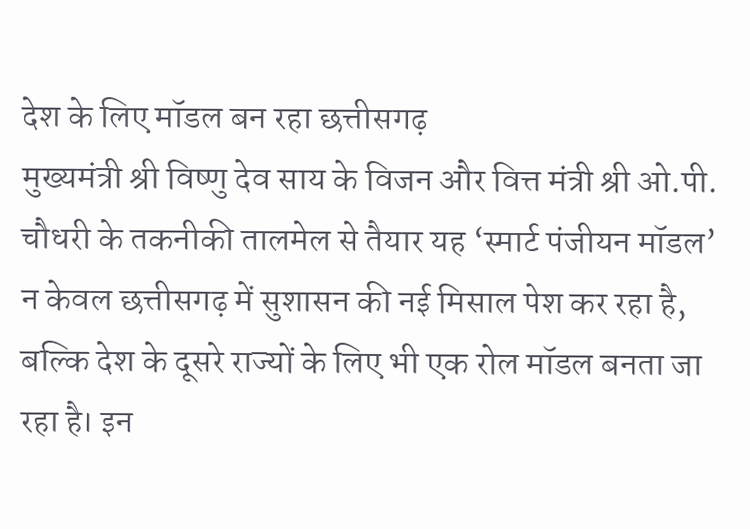देश के लिए मॉडल बन रहा छत्तीसगढ़
मुख्यमंत्री श्री विष्णु देव साय के विजन और वित्त मंत्री श्री ओ.पी. चौधरी के तकनीकी तालमेल से तैयार यह ‘स्मार्ट पंजीयन मॉडल’ न केवल छत्तीसगढ़ में सुशासन की नई मिसाल पेश कर रहा है, बल्कि देश के दूसरे राज्यों के लिए भी एक रोल मॉडल बनता जा रहा है। इन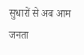सुधारों से अब आम जनता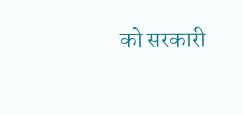को सरकारी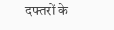दफ्तरों के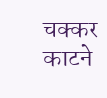चक्कर काटने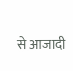से आजादी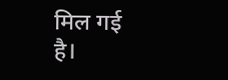मिल गई है।